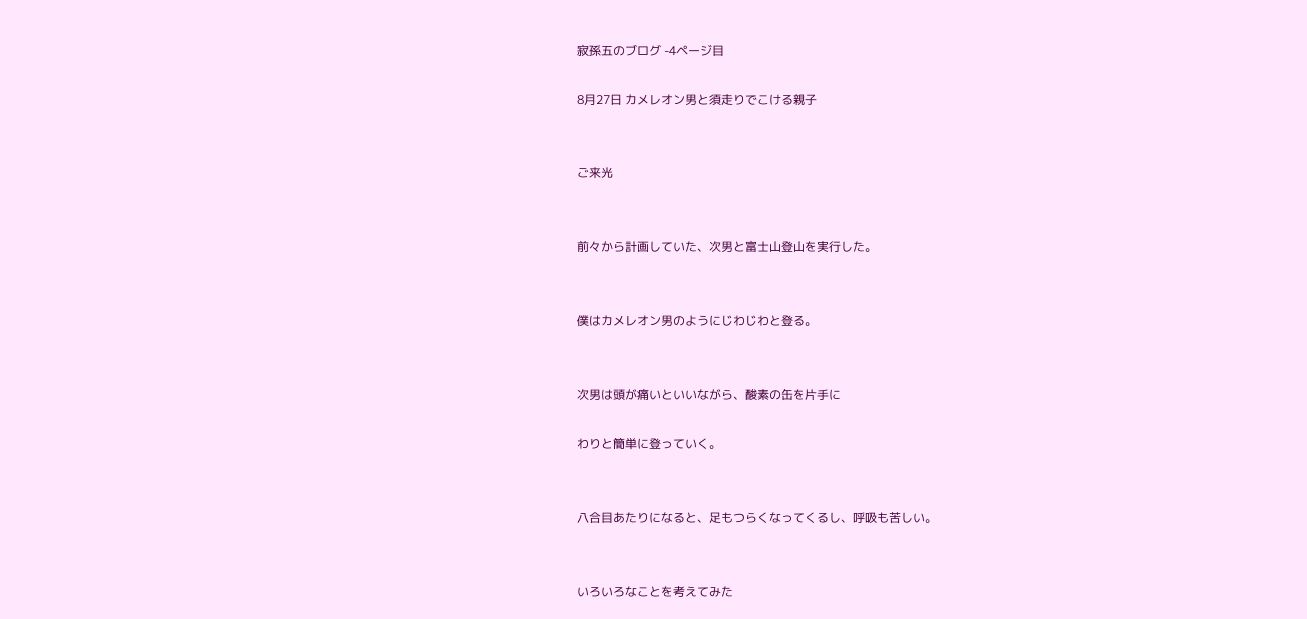寂孫五のブログ -4ページ目

8月27日 カメレオン男と須走りでこける親子


ご来光


前々から計画していた、次男と富士山登山を実行した。


僕はカメレオン男のようにじわじわと登る。


次男は頭が痛いといいながら、酸素の缶を片手に

わりと簡単に登っていく。


八合目あたりになると、足もつらくなってくるし、呼吸も苦しい。


いろいろなことを考えてみた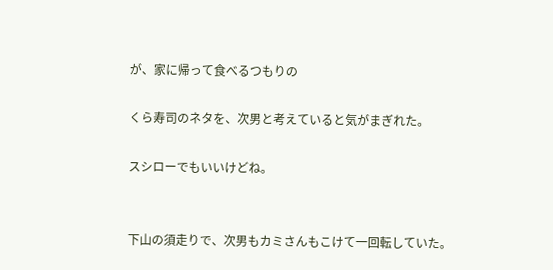が、家に帰って食べるつもりの

くら寿司のネタを、次男と考えていると気がまぎれた。

スシローでもいいけどね。


下山の須走りで、次男もカミさんもこけて一回転していた。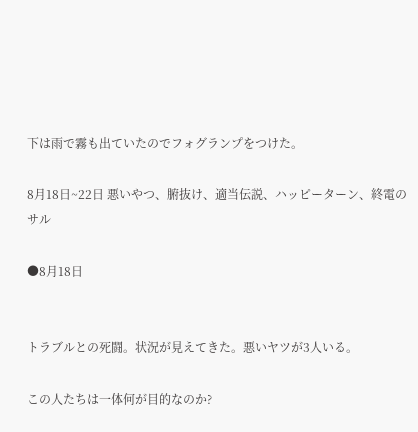下は雨で霧も出ていたのでフォグランプをつけた。

8月18日~22日 悪いやつ、腑抜け、適当伝説、ハッピーターン、終電のサル

●8月18日


トラブルとの死闘。状況が見えてきた。悪いヤツが3人いる。

この人たちは一体何が目的なのか?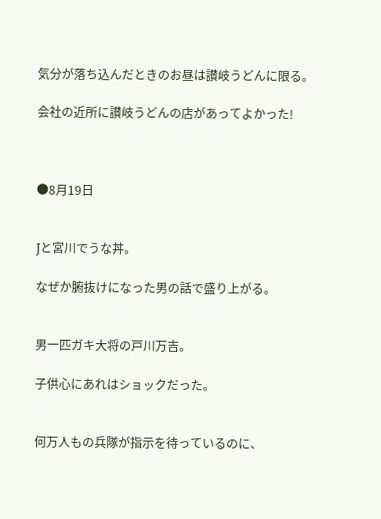気分が落ち込んだときのお昼は讃岐うどんに限る。

会社の近所に讃岐うどんの店があってよかった!



●8月19日


Jと宮川でうな丼。

なぜか腑抜けになった男の話で盛り上がる。


男一匹ガキ大将の戸川万吉。

子供心にあれはショックだった。


何万人もの兵隊が指示を待っているのに、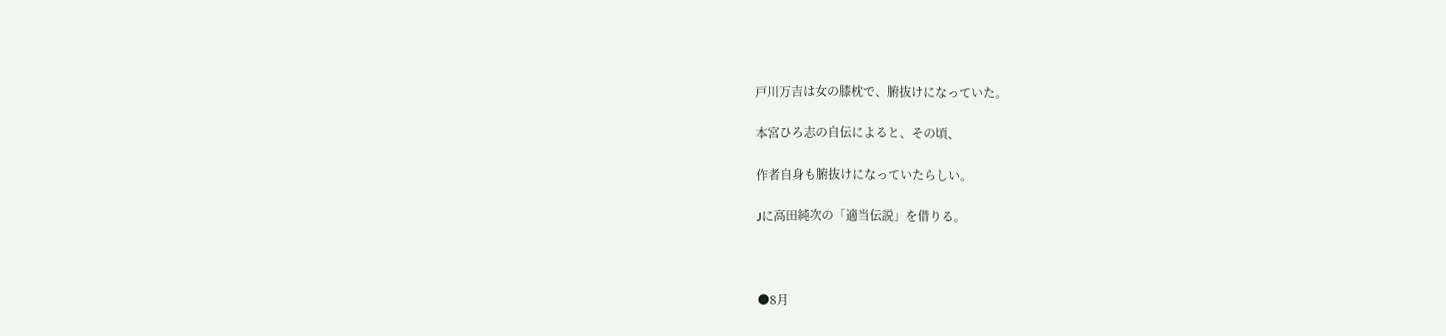戸川万吉は女の膝枕で、腑抜けになっていた。

本宮ひろ志の自伝によると、その頃、

作者自身も腑抜けになっていたらしい。

Jに高田純次の「適当伝説」を借りる。



●8月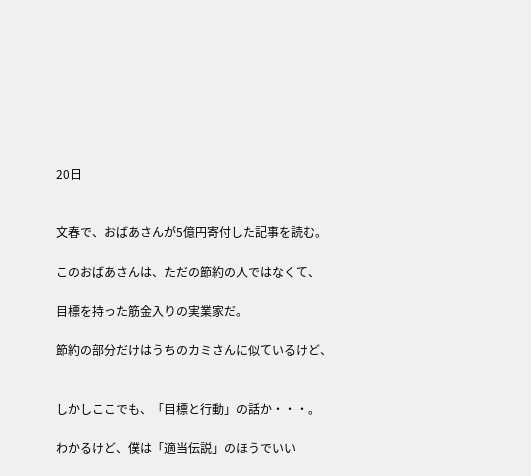20日


文春で、おばあさんが5億円寄付した記事を読む。

このおばあさんは、ただの節約の人ではなくて、

目標を持った筋金入りの実業家だ。

節約の部分だけはうちのカミさんに似ているけど、


しかしここでも、「目標と行動」の話か・・・。

わかるけど、僕は「適当伝説」のほうでいい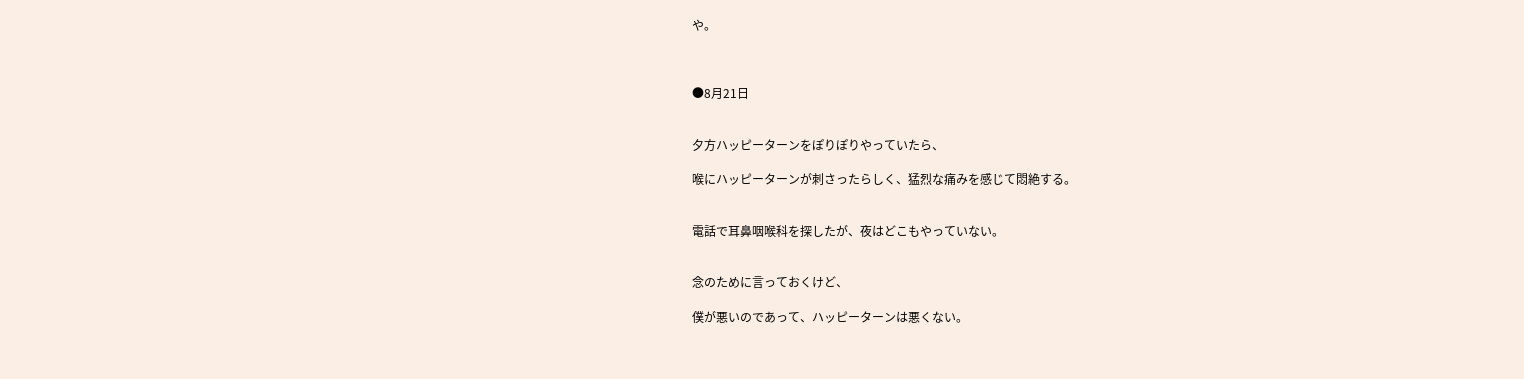や。



●8月21日


夕方ハッピーターンをぽりぽりやっていたら、

喉にハッピーターンが刺さったらしく、猛烈な痛みを感じて悶絶する。


電話で耳鼻咽喉科を探したが、夜はどこもやっていない。


念のために言っておくけど、

僕が悪いのであって、ハッピーターンは悪くない。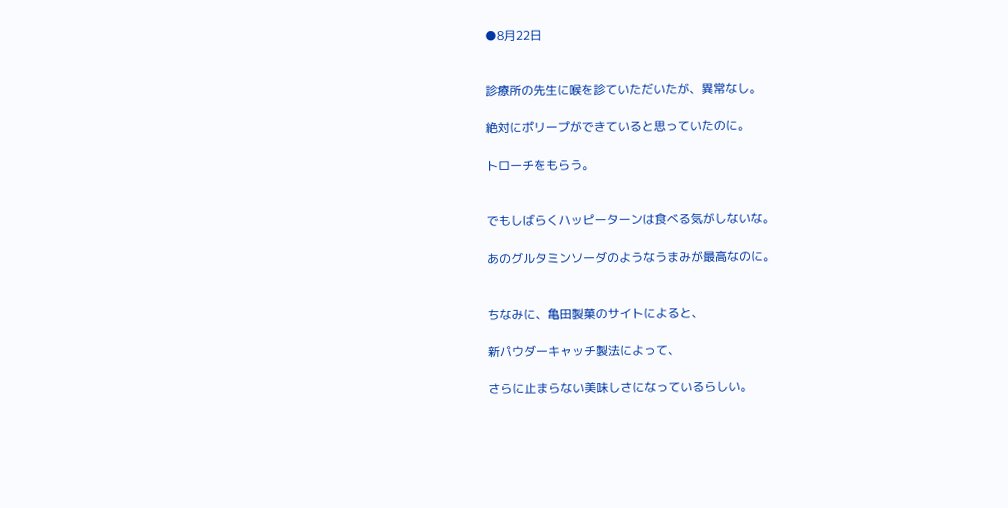●8月22日


診療所の先生に喉を診ていただいたが、異常なし。

絶対にポリープができていると思っていたのに。

トローチをもらう。


でもしばらくハッピーターンは食べる気がしないな。

あのグルタミンソーダのようなうまみが最高なのに。


ちなみに、亀田製菓のサイトによると、

新パウダーキャッチ製法によって、

さらに止まらない美味しさになっているらしい。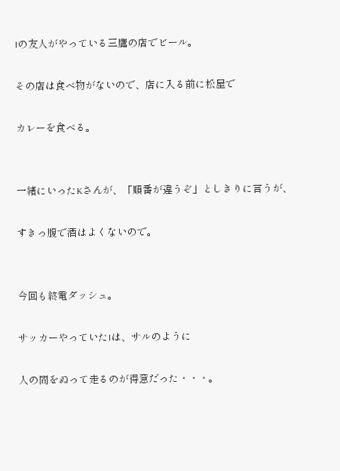Iの友人がやっている三鷹の店でビール。

その店は食べ物がないので、店に入る前に松屋で

カレーを食べる。


一緒にいったKさんが、「順番が違うぞ」としきりに言うが、

すきっ腹で酒はよくないので。


今回も終電ダッシュ。

サッカーやっていたIは、サルのように

人の間をぬって走るのが得意だった・・・。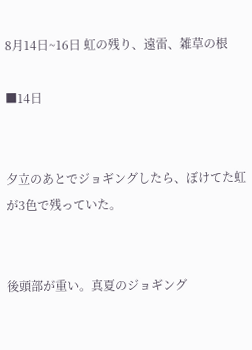8月14日~16日 虹の残り、遠雷、雑草の根

■14日


夕立のあとでジョギングしたら、ぼけてた虹が3色で残っていた。


後頭部が重い。真夏のジョギング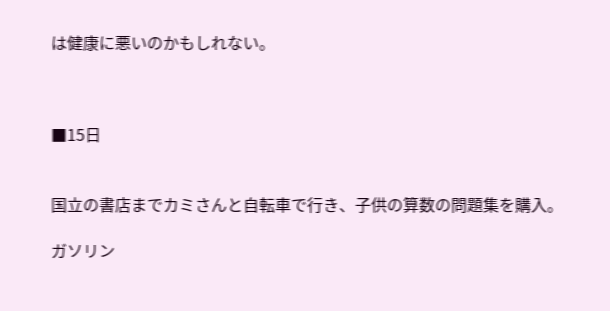は健康に悪いのかもしれない。



■15日


国立の書店までカミさんと自転車で行き、子供の算数の問題集を購入。

ガソリン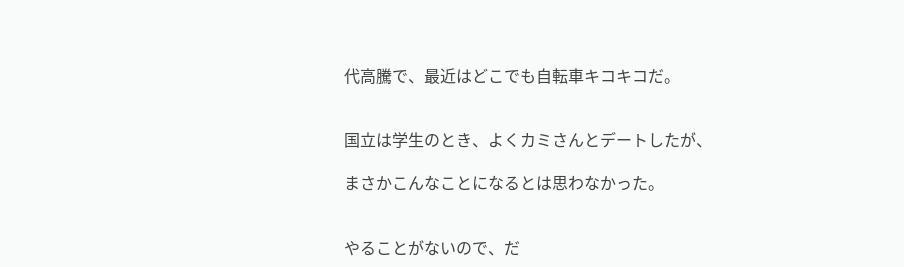代高騰で、最近はどこでも自転車キコキコだ。


国立は学生のとき、よくカミさんとデートしたが、

まさかこんなことになるとは思わなかった。


やることがないので、だ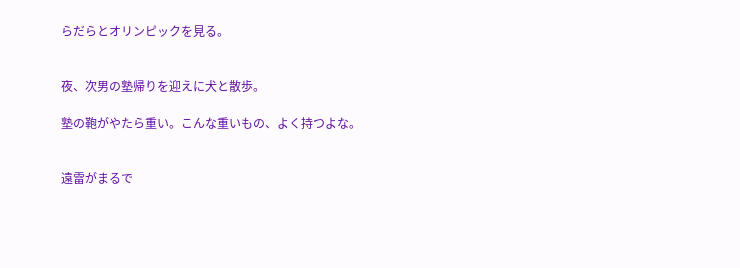らだらとオリンピックを見る。


夜、次男の塾帰りを迎えに犬と散歩。

塾の鞄がやたら重い。こんな重いもの、よく持つよな。


遠雷がまるで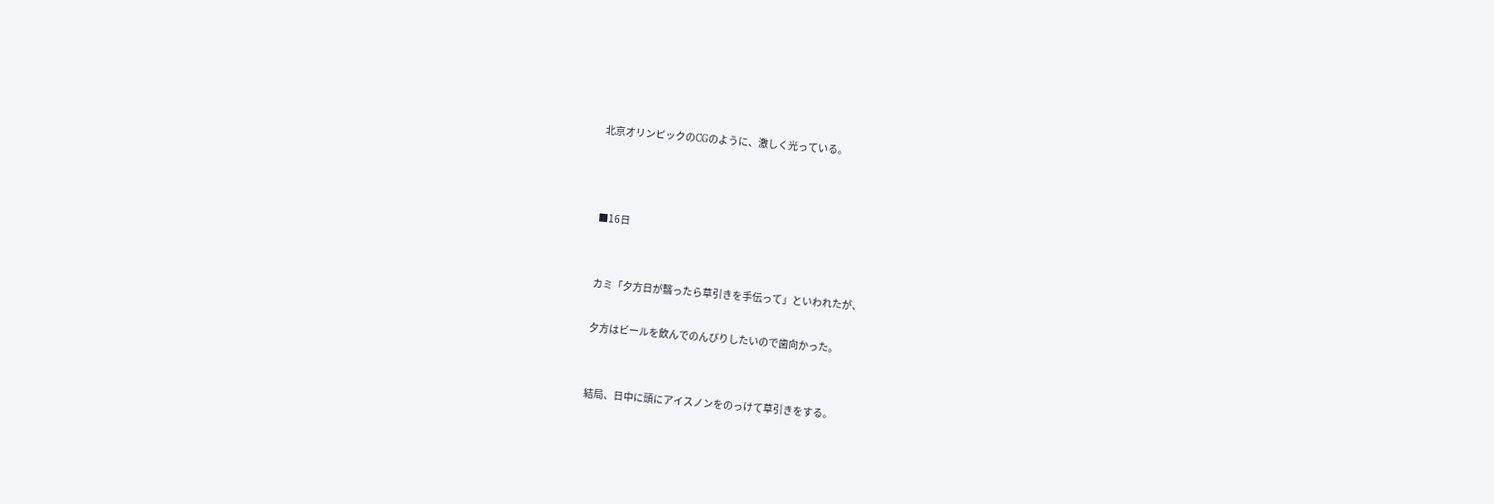北京オリンピックのCGのように、激しく光っている。



■16日


カミ「夕方日が翳ったら草引きを手伝って」といわれたが、

夕方はビールを飲んでのんびりしたいので歯向かった。


結局、日中に頭にアイスノンをのっけて草引きをする。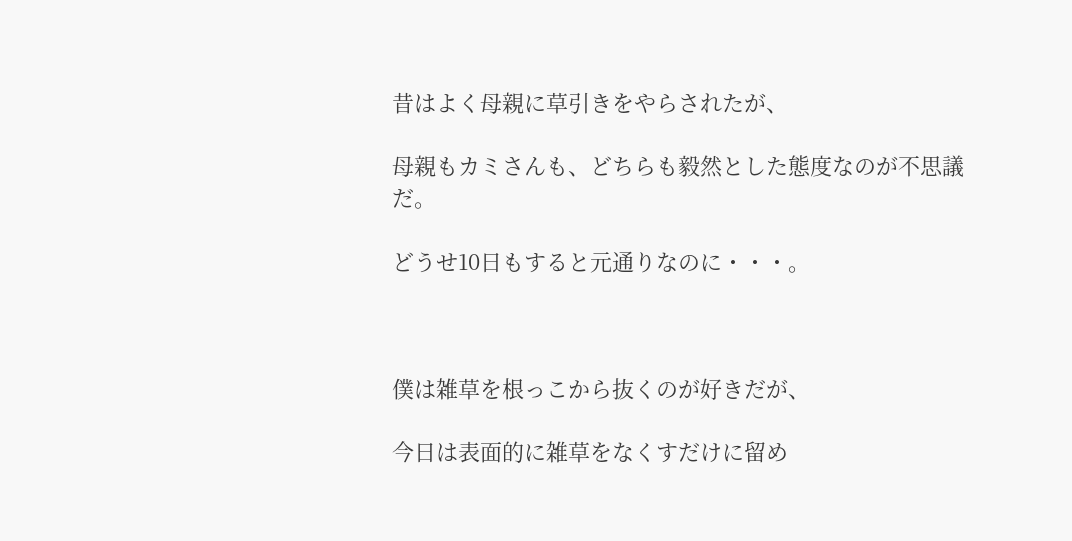昔はよく母親に草引きをやらされたが、

母親もカミさんも、どちらも毅然とした態度なのが不思議だ。

どうせ10日もすると元通りなのに・・・。



僕は雑草を根っこから抜くのが好きだが、

今日は表面的に雑草をなくすだけに留め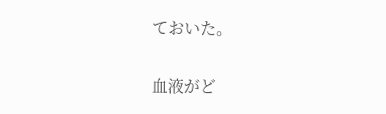ておいた。


血液がど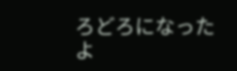ろどろになったよ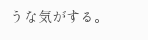うな気がする。